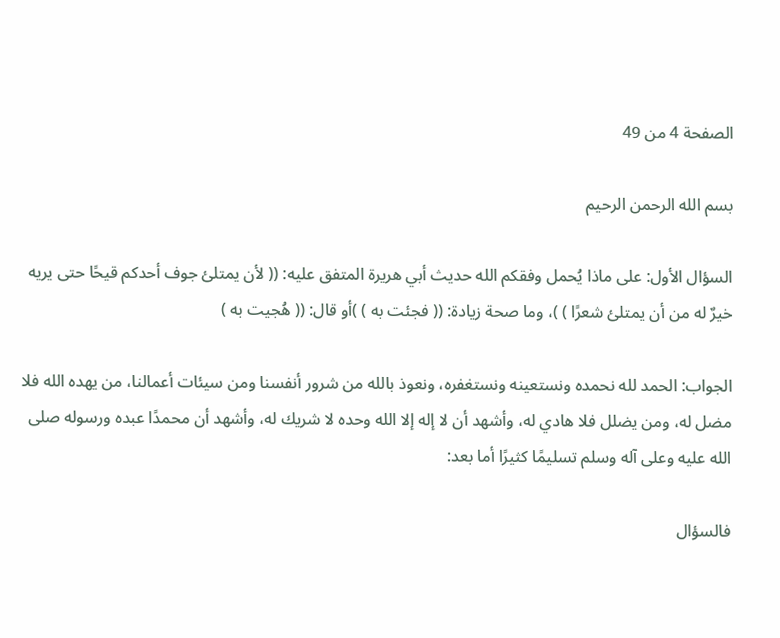الصفحة 4 من 49

بسم الله الرحمن الرحيم

السؤال الأول: على ماذا يُحمل وفقكم الله حديث أبي هريرة المتفق عليه: (( لأن يمتلئ جوف أحدكم قيحًا حتى يريه خيرٌ له من أن يمتلئ شعرًا ) )، وما صحة زيادة: (( فجئت به ) )أو قال: (( هُجيت به )

الجواب: الحمد لله نحمده ونستعينه ونستغفره، ونعوذ بالله من شرور أنفسنا ومن سيئات أعمالنا، من يهده الله فلا مضل له، ومن يضلل فلا هادي له، وأشهد أن لا إله إلا الله وحده لا شريك له، وأشهد أن محمدًا عبده ورسوله صلى الله عليه وعلى آله وسلم تسليمًا كثيرًا أما بعد:

فالسؤال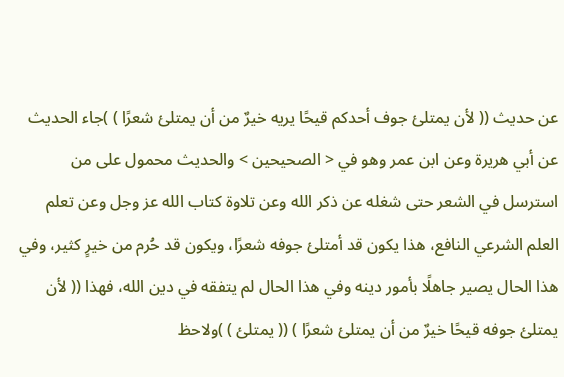عن حديث (( لأن يمتلئ جوف أحدكم قيحًا يريه خيرٌ من أن يمتلئ شعرًا ) )جاء الحديث عن أبي هريرة وعن ابن عمر وهو في < الصحيحين > والحديث محمول على من استرسل في الشعر حتى شغله عن ذكر الله وعن تلاوة كتاب الله عز وجل وعن تعلم العلم الشرعي النافع، هذا يكون قد أمتلئ جوفه شعرًا، ويكون قد حُرم من خيرٍ كثير، وفي هذا الحال يصير جاهلًا بأمور دينه وفي هذا الحال لم يتفقه في دين الله، فهذا (( لأن يمتلئ جوفه قيحًا خيرٌ من أن يمتلئ شعرًا ) (( يمتلئ ) )ولاحظ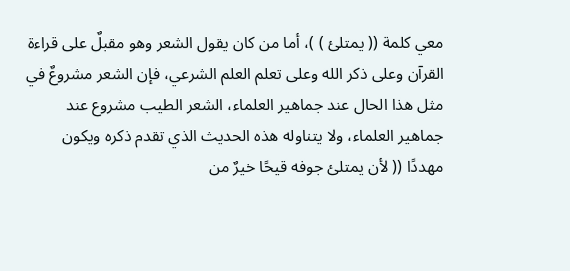معي كلمة (( يمتلئ ) )، أما من كان يقول الشعر وهو مقبلٌ على قراءة القرآن وعلى ذكر الله وعلى تعلم العلم الشرعي، فإن الشعر مشروعٌ في مثل هذا الحال عند جماهير العلماء، الشعر الطيب مشروع عند جماهير العلماء، ولا يتناوله هذه الحديث الذي تقدم ذكره ويكون مهددًا (( لأن يمتلئ جوفه قيحًا خيرٌ من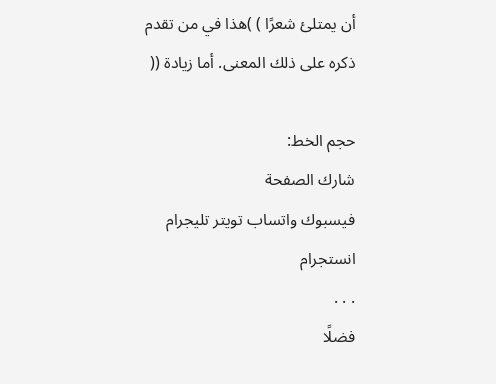أن يمتلئ شعرًا ) )هذا في من تقدم ذكره على ذلك المعنى. أما زيادة ((

حجم الخط:
شارك الصفحة
فيسبوك واتساب تويتر تليجرام انستجرام
. . .
فضلًا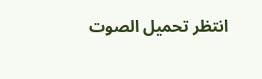انتظر تحميل الصوت